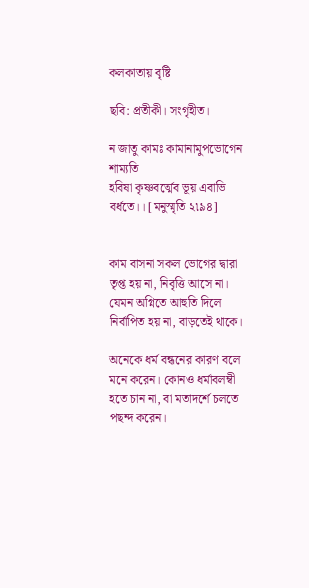কলকাতায় বৃষ্টি

ছবি: প্রতীকী। সংগৃহীত।

ন জাতু কামঃ কামানামুপভোগেন শাম্যতি
হবিষা কৃষ্ণবর্ত্মেব ভূয় এবাভি বর্ধতে।। [মনুস্মৃতি ২৷৯৪]


কাম বাসনা সকল ভোগের দ্বারা তৃপ্ত হয় না, নিবৃত্তি আসে না। যেমন অগ্নিতে আহুতি দিলে নির্বাপিত হয় না, বাড়তেই থাকে।

অনেকে ধর্ম বন্ধনের কারণ বলে মনে করেন। কোনও ধর্মাবলম্বী হতে চান না, বা মতাদর্শে চলতে পছন্দ করেন।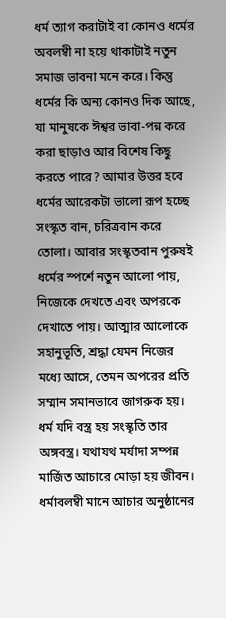ধর্ম ত্যাগ করাটাই বা কোনও ধর্মের অবলম্বী না হয়ে থাকাটাই নতুন সমাজ ভাবনা মনে করে। কিন্তু ধর্মের কি অন্য কোনও দিক আছে, যা মানুষকে ঈশ্বর ভাবা-পন্ন করে করা ছাড়াও আর বিশেষ কিছু করতে পারে? আমার উত্তর হবে ধর্মের আরেকটা ভালো রূপ হচ্ছে সংস্কৃত বান, চরিত্রবান করে তোলা। আবার সংস্কৃতবান পুরুষই ধর্মের স্পর্শে নতুন আলো পায়, নিজেকে দেখতে এবং অপরকে দেখাতে পায়। আত্মার আলোকে সহানুভূতি, শ্রদ্ধা যেমন নিজের মধ্যে আসে, তেমন অপরের প্রতি সম্মান সমানভাবে জাগরুক হয়। ধর্ম যদি বস্ত্র হয় সংস্কৃতি তার অঙ্গবস্ত্র। যথাযথ মর্যাদা সম্পন্ন মার্জিত আচারে মোড়া হয় জীবন।
ধর্মাবলম্বী মানে আচার অনুষ্ঠানের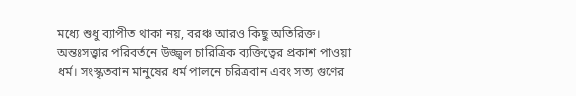মধ্যে শুধু ব্যাপীত থাকা নয়, বরঞ্চ আরও কিছু অতিরিক্ত। অন্তঃসত্ত্বার পরিবর্তনে উজ্জ্বল চারিত্রিক ব্যক্তিত্বের প্রকাশ পাওয়া ধর্ম। সংস্কৃতবান মানুষের ধর্ম পালনে চরিত্রবান এবং সত্য গুণের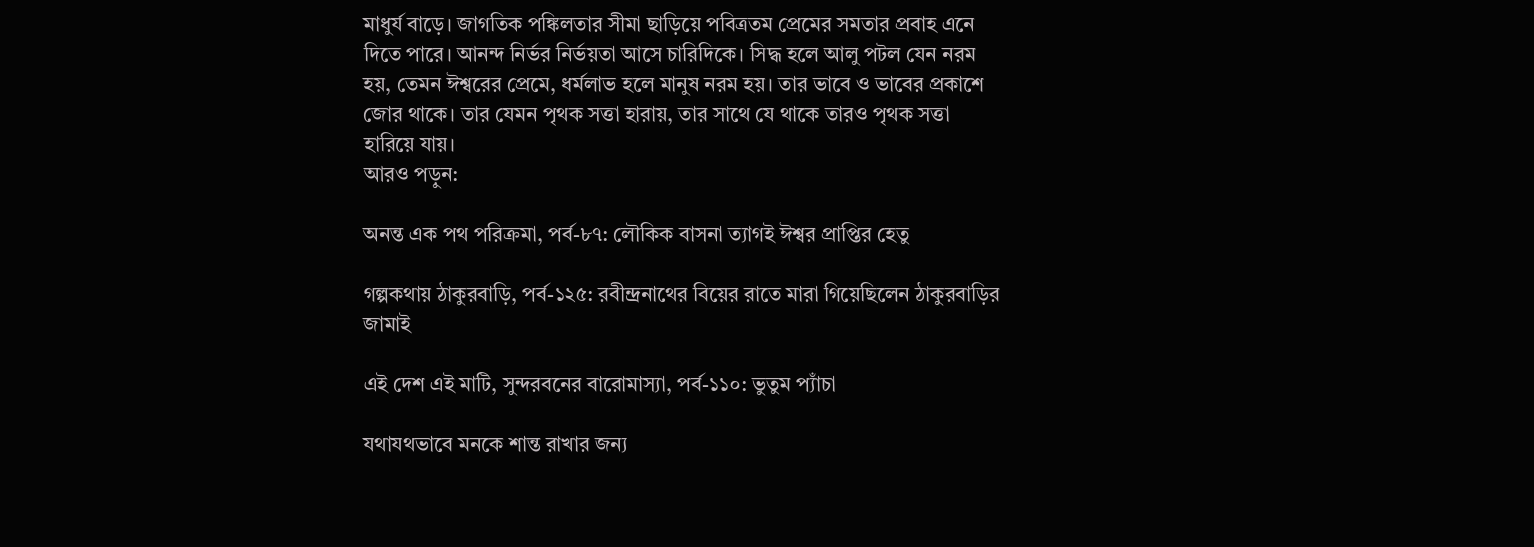মাধুর্য বাড়ে। জাগতিক পঙ্কিলতার সীমা ছাড়িয়ে পবিত্রতম প্রেমের সমতার প্রবাহ এনে দিতে পারে। আনন্দ নির্ভর নির্ভয়তা আসে চারিদিকে। সিদ্ধ হলে আলু পটল যেন নরম হয়, তেমন ঈশ্বরের প্রেমে, ধর্মলাভ হলে মানুষ নরম হয়। তার ভাবে ও ভাবের প্রকাশে জোর থাকে। তার যেমন পৃথক সত্তা হারায়, তার সাথে যে থাকে তারও পৃথক সত্তা হারিয়ে যায়।
আরও পড়ুন:

অনন্ত এক পথ পরিক্রমা, পর্ব-৮৭: লৌকিক বাসনা ত্যাগই ঈশ্বর প্রাপ্তির হেতু

গল্পকথায় ঠাকুরবাড়ি, পর্ব-১২৫: রবীন্দ্রনাথের বিয়ের রাতে মারা গিয়েছিলেন ঠাকুরবাড়ির জামাই

এই দেশ এই মাটি, সুন্দরবনের বারোমাস্যা, পর্ব-১১০: ভুতুম প্যাঁচা

যথাযথভাবে মনকে শান্ত রাখার জন্য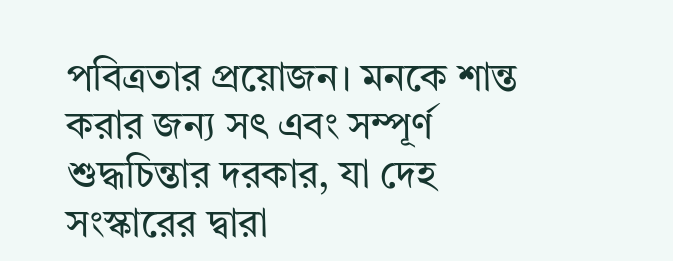পবিত্রতার প্রয়োজন। মনকে শান্ত করার জন্য সৎ এবং সম্পূর্ণ শুদ্ধচিন্তার দরকার, যা দেহ সংস্কারের দ্বারা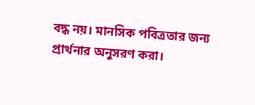বদ্ধ নয়। মানসিক পবিত্রতার জন্য প্রার্থনার অনুসরণ করা।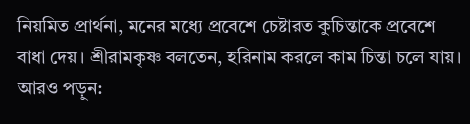নিয়মিত প্রার্থনা, মনের মধ্যে প্রবেশে চেষ্টারত কুচিন্তাকে প্রবেশে বাধা দেয়। শ্রীরামকৃষ্ণ বলতেন, হরিনাম করলে কাম চিন্তা চলে যায়।
আরও পড়ুন: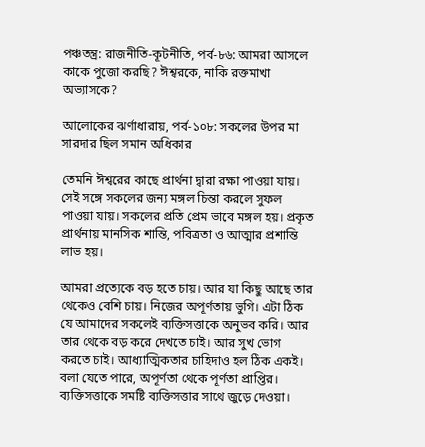পঞ্চতন্ত্র: রাজনীতি-কূটনীতি, পর্ব-৮৬: আমরা আসলে কাকে পুজো করছি? ঈশ্বরকে, নাকি রক্তমাখা অভ্যাসকে?

আলোকের ঝর্ণাধারায়, পর্ব-১০৮: সকলের উপর মা সারদার ছিল সমান অধিকার

তেমনি ঈশ্বরের কাছে প্রার্থনা দ্বারা রক্ষা পাওয়া যায়। সেই সঙ্গে সকলের জন্য মঙ্গল চিন্তা করলে সুফল পাওয়া যায়। সকলের প্রতি প্রেম ভাবে মঙ্গল হয়। প্রকৃত প্রার্থনায় মানসিক শান্তি, পবিত্রতা ও আত্মার প্রশান্তি লাভ হয়।

আমরা প্রত্যেকে বড় হতে চায়। আর যা কিছু আছে তার থেকেও বেশি চায়। নিজের অপূর্ণতায় ভুগি। এটা ঠিক যে আমাদের সকলেই ব্যক্তিসত্তাকে অনুভব করি। আর তার থেকে বড় করে দেখতে চাই। আর সুখ ভোগ করতে চাই। আধ্যাত্মিকতার চাহিদাও হল ঠিক একই। বলা যেতে পারে, অপূর্ণতা থেকে পূর্ণতা প্রাপ্তির। ব্যক্তিসত্তাকে সমষ্টি ব্যক্তিসত্তার সাথে জুড়ে দেওয়া।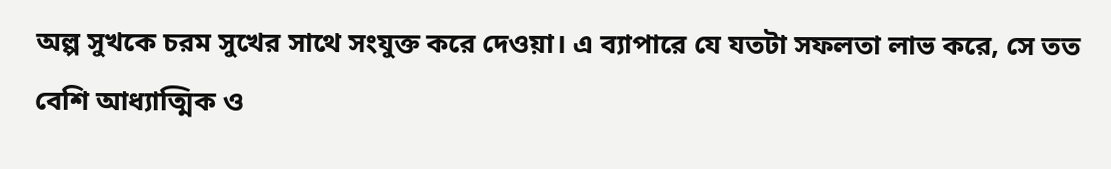অল্প সুখকে চরম সুখের সাথে সংযুক্ত করে দেওয়া। এ ব্যাপারে যে যতটা সফলতা লাভ করে, সে তত বেশি আধ্যাত্মিক ও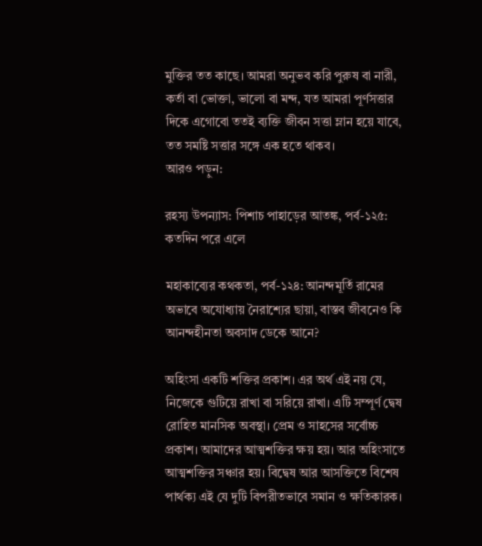মুক্তির তত কাছে। আমরা অনুভব করি পুরুষ বা নারী, কর্তা বা ভোক্তা, ভালো বা মন্দ, যত আমরা পূর্ণসত্তার দিকে এগোবো ততই ব্যক্তি জীবন সত্তা ম্লান হয়ে যাবে, তত সমষ্টি সত্তার সঙ্গে এক হতে থাকব।
আরও পড়ুন:

রহস্য উপন্যাস: পিশাচ পাহাড়ের আতঙ্ক, পর্ব-১২৫: কতদিন পরে এলে

মহাকাব্যের কথকতা, পর্ব-১২৪: আনন্দমূর্তি রামের অভাবে অযোধ্যায় নৈরাশ্যের ছায়া, বাস্তব জীবনেও কি আনন্দহীনতা অবসাদ ডেকে আনে?

অহিংসা একটি শক্তির প্রকাশ। এর অর্থ এই নয় যে, নিজেকে গুটিয়ে রাখা বা সরিয়ে রাখা। এটি সম্পূর্ণ দ্বেষ রোহিত মানসিক অবস্থা। প্রেম ও সাহসের সর্বোচ্চ প্রকাশ। আমাদের আত্মশক্তির ক্ষয় হয়। আর অহিংসাতে আত্মশক্তির সঞ্চার হয়। বিদ্বেষ আর আসক্তিতে বিশেষ পার্থক্য এই যে দুটি বিপরীতভাবে সমান ও ক্ষতিকারক।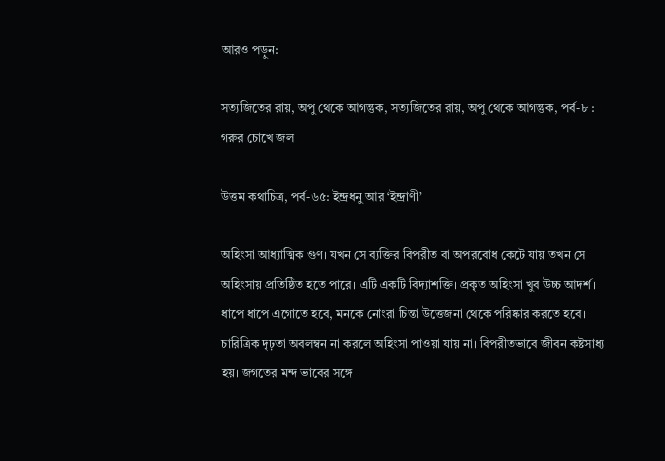আরও পড়ুন:

সত্যজিতের রায়, অপু থেকে আগন্তুক, সত্যজিতের রায়, অপু থেকে আগন্তুক, পর্ব-৮ : গরুর চোখে জল

উত্তম কথাচিত্র, পর্ব-৬৫: ইন্দ্রধনু আর ‘ইন্দ্রাণী’

অহিংসা আধ্যাত্মিক গুণ। যখন সে ব্যক্তির বিপরীত বা অপরবোধ কেটে যায় তখন সে অহিংসায় প্রতিষ্ঠিত হতে পারে। এটি একটি বিদ্যাশক্তি। প্রকৃত অহিংসা খুব উচ্চ আদর্শ। ধাপে ধাপে এগোতে হবে, মনকে নোংরা চিন্তা উত্তেজনা থেকে পরিষ্কার করতে হবে। চারিত্রিক দৃঢ়তা অবলম্বন না করলে অহিংসা পাওয়া যায় না। বিপরীতভাবে জীবন কষ্টসাধ্য হয়। জগতের মন্দ ভাবের সঙ্গে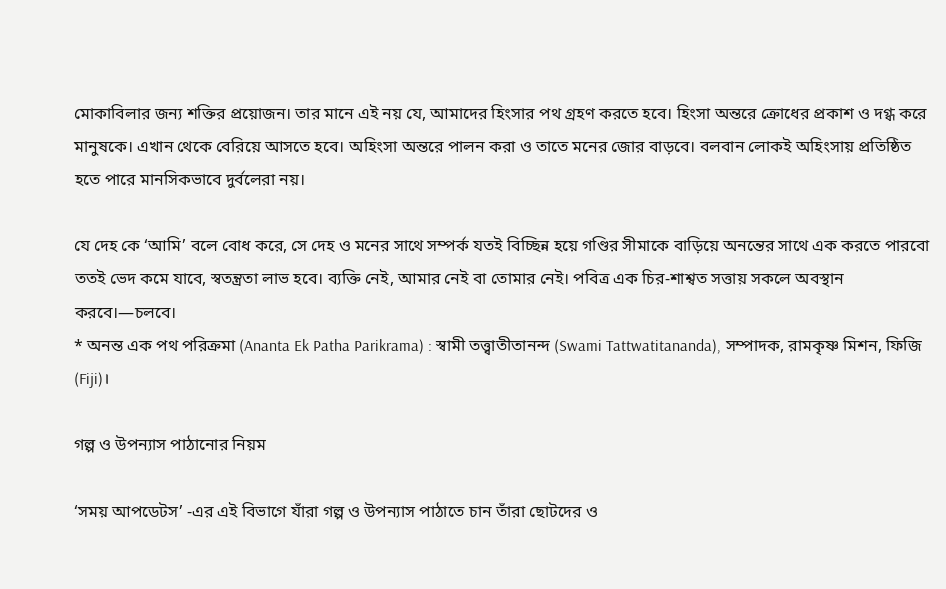মোকাবিলার জন্য শক্তির প্রয়োজন। তার মানে এই নয় যে, আমাদের হিংসার পথ গ্রহণ করতে হবে। হিংসা অন্তরে ক্রোধের প্রকাশ ও দগ্ধ করে মানুষকে। এখান থেকে বেরিয়ে আসতে হবে। অহিংসা অন্তরে পালন করা ও তাতে মনের জোর বাড়বে। বলবান লোকই অহিংসায় প্রতিষ্ঠিত হতে পারে মানসিকভাবে দুর্বলেরা নয়।

যে দেহ কে ‘আমি’ বলে বোধ করে, সে দেহ ও মনের সাথে সম্পর্ক যতই বিচ্ছিন্ন হয়ে গণ্ডির সীমাকে বাড়িয়ে অনন্তের সাথে এক করতে পারবো ততই ভেদ কমে যাবে, স্বতন্ত্রতা লাভ হবে। ব্যক্তি নেই, আমার নেই বা তোমার নেই। পবিত্র এক চির-শাশ্বত সত্তায় সকলে অবস্থান করবে।—চলবে।
* অনন্ত এক পথ পরিক্রমা (Ananta Ek Patha Parikrama) : স্বামী তত্ত্বাতীতানন্দ (Swami Tattwatitananda), সম্পাদক, রামকৃষ্ণ মিশন, ফিজি (Fiji)।

গল্প ও উপন্যাস পাঠানোর নিয়ম

‘সময় আপডেটস’ -এর এই বিভাগে যাঁরা গল্প ও উপন্যাস পাঠাতে চান তাঁরা ছোটদের ও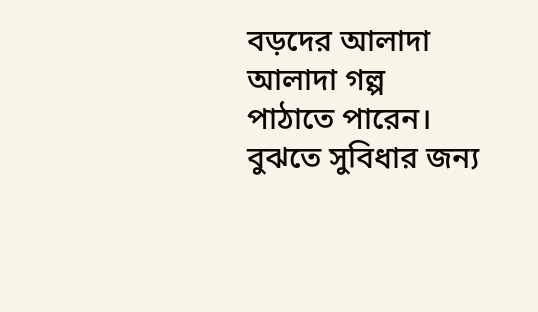বড়দের আলাদা আলাদা গল্প পাঠাতে পারেন। বুঝতে সুবিধার জন্য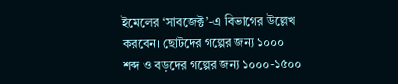ইমেলের ‘সাবজেক্ট’-এ বিভাগের উল্লেখ করবেন। ছোটদের গল্পের জন্য ১০০০ শব্দ ও বড়দের গল্পের জন্য ১০০০-১৫০০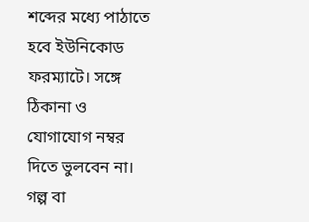শব্দের মধ্যে পাঠাতে হবে ইউনিকোড ফরম্যাটে। সঙ্গে ঠিকানা ও যোগাযোগ নম্বর দিতে ভুলবেন না। গল্প বা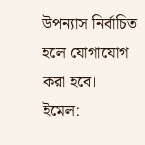উপন্যাস নির্বাচিত হলে যোগাযোগ করা হবে। ইমেল: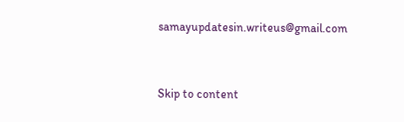samayupdatesin.writeus@gmail.com


Skip to content